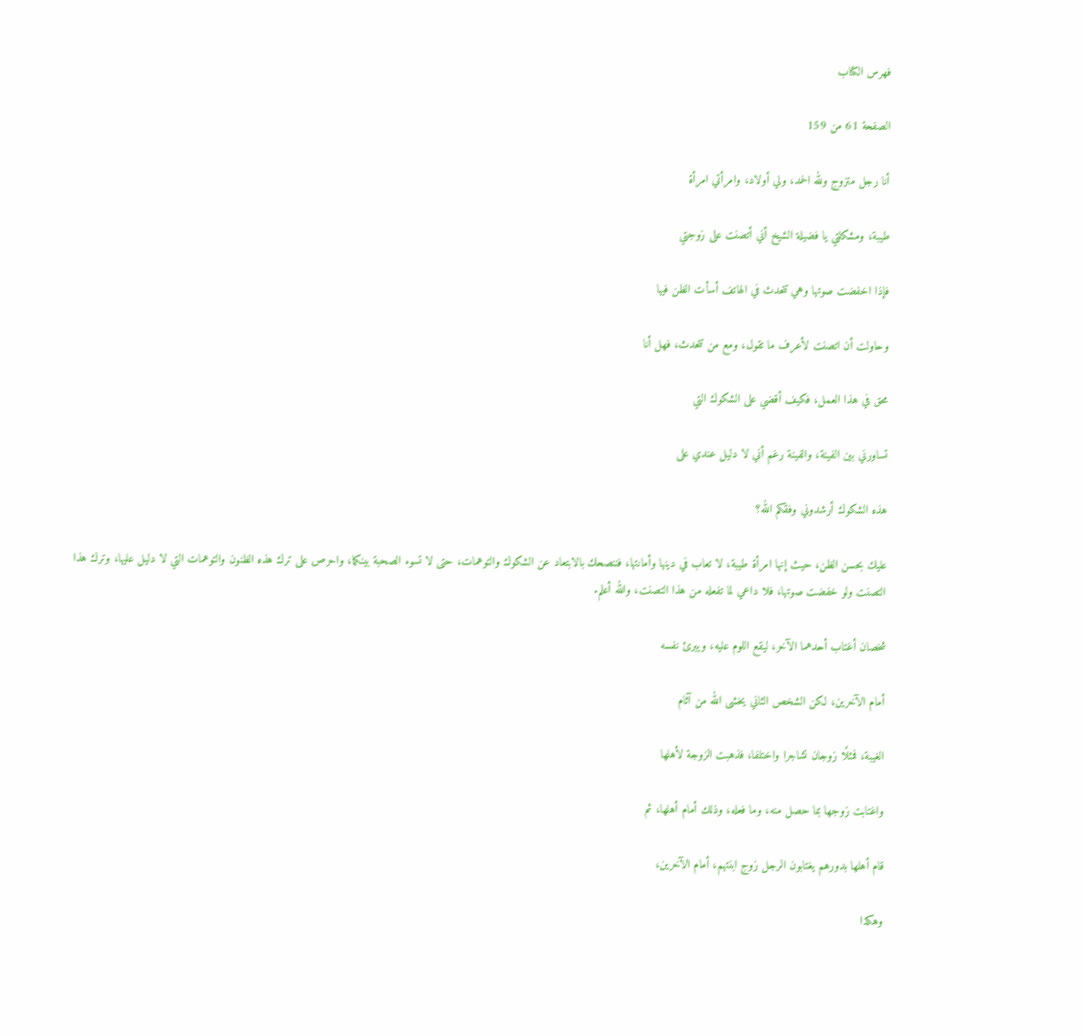فهرس الكتاب

الصفحة 61 من 159

أنا رجل متزوج ولله الحمد، ولي أولاد، وامرأتي امرأة

طيبة، ومشكلتي يا فضيلة الشيخ أني أتصنت على زوجتي

فإذا اخفضت صوتها وهي تتحدث في الهاتف أسأت الظن فيها

وحاولت أن اتصنت لأعرف ما تقول، ومع من تتحدث، فهل أنا

محق في هذا العمل، فكيف أقضي على الشكوك التي

تساورني بين الفينة، والفينة رغم أني لا دليل عندي على

هذه الشكوك أرشدوني وفقكم الله؟

عليك بحسن الظن، حيث إنها امرأة طيبة، لا تعاب في دينها وأمانتها، فننصحك بالابتعاد عن الشكوك والتوهمات، حتى لا تسوء الصحبة بينكما، واحرص على ترك هذه الظنون والتوهمات التي لا دليل عليها، وترك هذا التصنت ولو خفضت صوتها، فلا داعي لما تفعله من هذا التصنت، والله أعلم.

شخصان أغتاب أحدهما الآخر، ليقع اللوم عليه، ويبرئ نفسه

أمام الآخرين، لكن الشخص الثاني يخشى الله من آثام

الغيبة، فمثلًا زوجان تشاجرا واختلفا، فذهبت الزوجة لأهلها

واغتابت زوجها بما حصل منه، وما فعله، وذلك أمام أهلها، ثم

قام أهلها بدورهم يغتابون الرجل زوج ابنتهم، أمام الآخرين،

وهكذا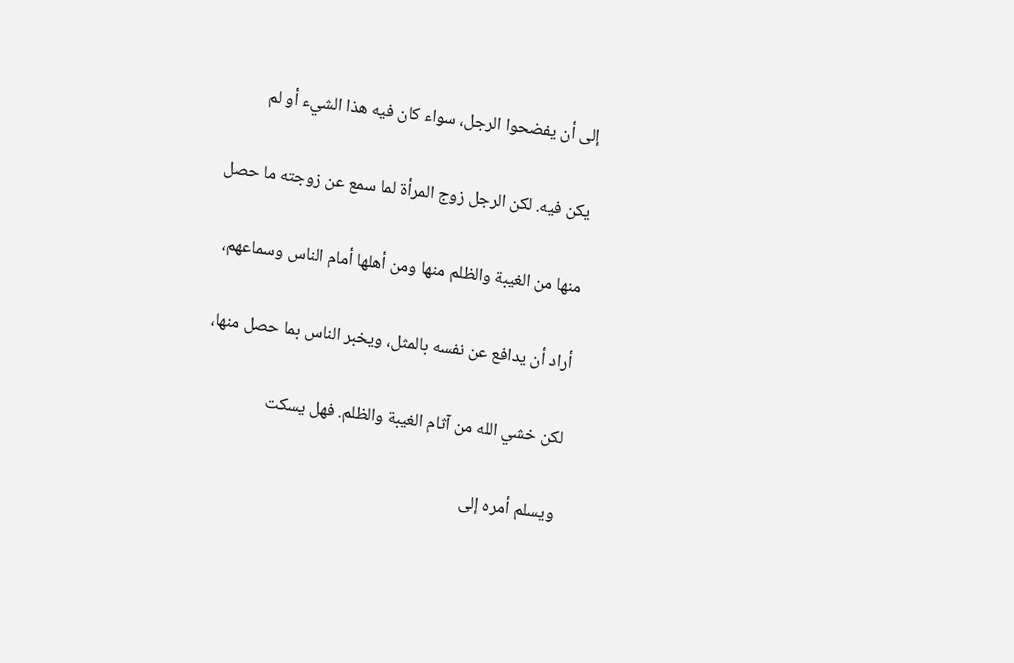إلى أن يفضحوا الرجل، سواء كان فيه هذا الشيء أو لم

يكن فيه. لكن الرجل زوج المرأة لما سمع عن زوجته ما حصل

منها من الغيبة والظلم منها ومن أهلها أمام الناس وسماعهم،

أراد أن يدافع عن نفسه بالمثل، ويخبر الناس بما حصل منها،

لكن خشي الله من آثام الغيبة والظلم. فهل يسكت

ويسلم أمره إلى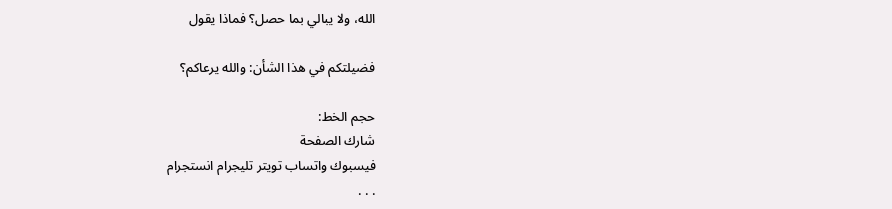الله، ولا يبالي بما حصل؟ فماذا يقول

فضيلتكم في هذا الشأن: والله يرعاكم؟

حجم الخط:
شارك الصفحة
فيسبوك واتساب تويتر تليجرام انستجرام
. . .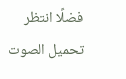فضلًا انتظر تحميل الصوت